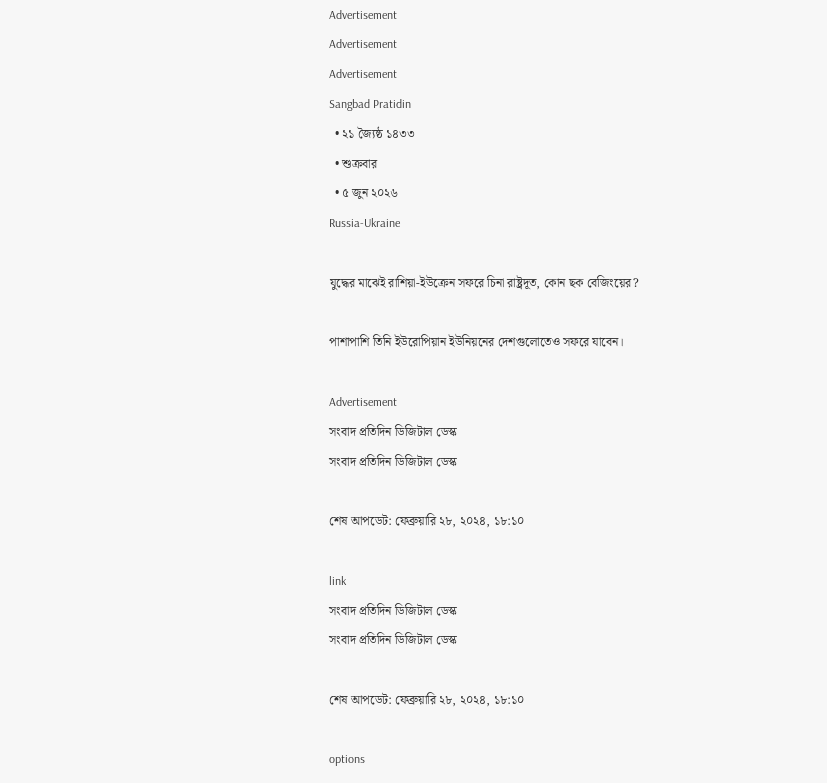Advertisement
Advertisement
Advertisement
Sangbad Pratidin
  • ২১ জ্যৈষ্ঠ ১৪৩৩
  • শুক্রবার
  • ৫ জুন ২০২৬
Russia-Ukraine

যুদ্ধের মাঝেই রাশিয়া-ইউক্রেন সফরে চিনা রাষ্ট্রদূত, কোন ছক বেজিংয়ের?

পাশাপাশি তিনি ইউরোপিয়ান ইউনিয়নের দেশগুলোতেও সফরে যাবেন।

Advertisement
সংবাদ প্রতিদিন ডিজিটাল ডেস্ক
সংবাদ প্রতিদিন ডিজিটাল ডেস্ক

শেষ আপডেট: ফেব্রুয়ারি ২৮, ২০২৪, ১৮:১০

link
সংবাদ প্রতিদিন ডিজিটাল ডেস্ক
সংবাদ প্রতিদিন ডিজিটাল ডেস্ক

শেষ আপডেট: ফেব্রুয়ারি ২৮, ২০২৪, ১৮:১০

options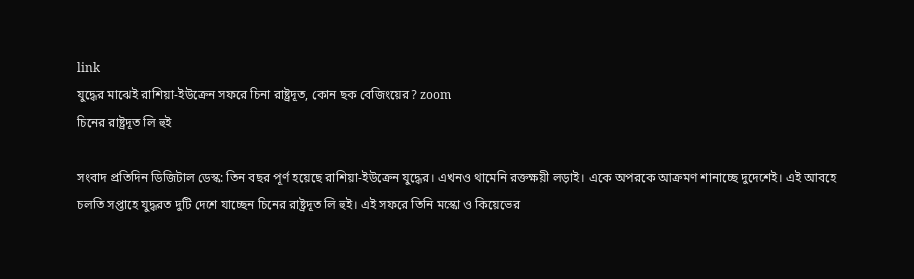link
যুদ্ধের মাঝেই রাশিয়া-ইউক্রেন সফরে চিনা রাষ্ট্রদূত, কোন ছক বেজিংয়ের? zoom
চিনের রাষ্ট্রদূত লি হুই

সংবাদ প্রতিদিন ডিজিটাল ডেস্ক: তিন বছর পূর্ণ হয়েছে রাশিয়া-ইউক্রেন যুদ্ধের। এখনও থামেনি রক্তক্ষয়ী লড়াই। একে অপরকে আক্রমণ শানাচ্ছে দুদেশেই। এই আবহে চলতি সপ্তাহে যুদ্ধরত দুটি দেশে যাচ্ছেন চিনের রাষ্ট্রদূত লি হুই। এই সফরে তিনি মস্কো ও কিয়েভের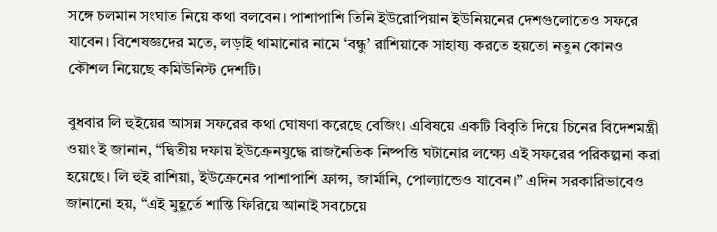সঙ্গে চলমান সংঘাত নিয়ে কথা বলবেন। পাশাপাশি তিনি ইউরোপিয়ান ইউনিয়নের দেশগুলোতেও সফরে যাবেন। বিশেষজ্ঞদের মতে, লড়াই থামানোর নামে ‘বন্ধু’ রাশিয়াকে সাহায্য করতে হয়তো নতুন কোনও কৌশল নিয়েছে কমিউনিস্ট দেশটি।

বুধবার লি হুইয়ের আসন্ন সফরের কথা ঘোষণা করেছে বেজিং। এবিষয়ে একটি বিবৃতি দিয়ে চিনের বিদেশমন্ত্রী ওয়াং ই জানান, “দ্বিতীয় দফায় ইউক্রেনযুদ্ধে রাজনৈতিক নিষ্পত্তি ঘটানোর লক্ষ্যে এই সফরের পরিকল্পনা করা হয়েছে। লি হুই রাশিয়া, ইউক্রেনের পাশাপাশি ফ্রান্স, জার্মানি, পোল্যান্ডেও যাবেন।” এদিন সরকারিভাবেও জানানো হয়, “এই মুহূর্তে শান্তি ফিরিয়ে আনাই সবচেয়ে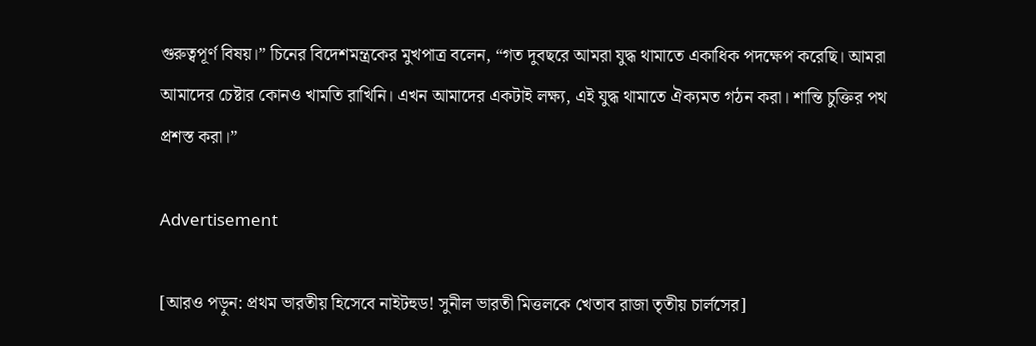গুরুত্বপূর্ণ বিষয়।” চিনের বিদেশমন্ত্রকের মুখপাত্র বলেন, “গত দুবছরে আমরা যুদ্ধ থামাতে একাধিক পদক্ষেপ করেছি। আমরা আমাদের চেষ্টার কোনও খামতি রাখিনি। এখন আমাদের একটাই লক্ষ্য, এই যুদ্ধ থামাতে ঐক্যমত গঠন করা। শান্তি চুক্তির পথ প্রশস্ত করা।”

Advertisement

[আরও পড়ুন: প্রথম ভারতীয় হিসেবে নাইটহুড! সুনীল ভারতী মিত্তলকে খেতাব রাজা তৃতীয় চার্লসের]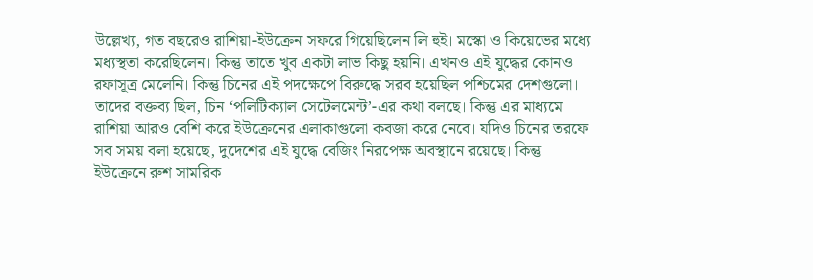উল্লেখ্য, গত বছরেও রাশিয়া-ইউক্রেন সফরে গিয়েছিলেন লি হুই। মস্কো ও কিয়েভের মধ্যে মধ্যস্থতা করেছিলেন। কিন্তু তাতে খুব একটা লাভ কিছু হয়নি। এখনও এই যুদ্ধের কোনও রফাসূত্র মেলেনি। কিন্তু চিনের এই পদক্ষেপে বিরুদ্ধে সরব হয়েছিল পশ্চিমের দেশগুলো। তাদের বক্তব্য ছিল, চিন ‘পলিটিক্যাল সেটেলমেন্ট’-এর কথা বলছে। কিন্তু এর মাধ্যমে রাশিয়া আরও বেশি করে ইউক্রেনের এলাকাগুলো কবজা করে নেবে। যদিও চিনের তরফে সব সময় বলা হয়েছে, দুদেশের এই যুদ্ধে বেজিং নিরপেক্ষ অবস্থানে রয়েছে। কিন্তু ইউক্রেনে রুশ সামরিক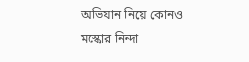অভিযান নিয়ে কোনও মস্কোর নিন্দা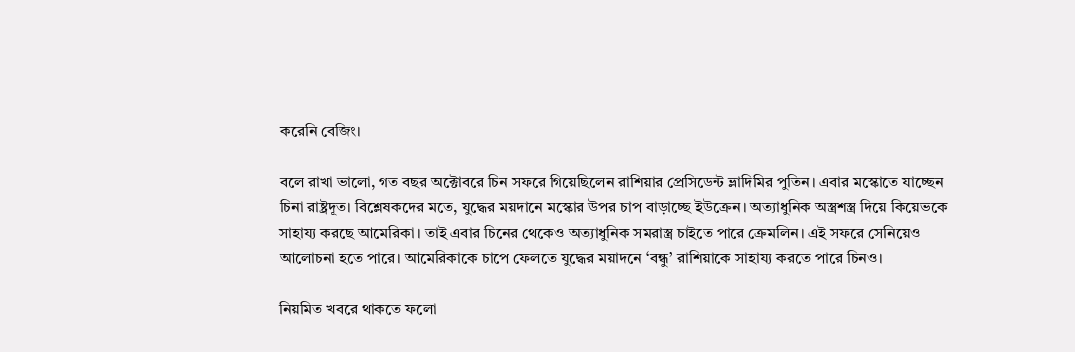করেনি বেজিং।

বলে রাখা ভালো, গত বছর অক্টোবরে চিন সফরে গিয়েছিলেন রাশিয়ার প্রেসিডেন্ট ভ্লাদিমির পুতিন। এবার মস্কোতে যাচ্ছেন চিনা রাষ্ট্রদূত। বিশ্লেষকদের মতে, যুদ্ধের ময়দানে মস্কোর উপর চাপ বাড়াচ্ছে ইউক্রেন। অত্যাধুনিক অস্ত্রশস্ত্র দিয়ে কিয়েভকে সাহায্য করছে আমেরিকা। তাই এবার চিনের থেকেও অত্যাধুনিক সমরাস্ত্র চাইতে পারে ক্রেমলিন। এই সফরে সেনিয়েও আলোচনা হতে পারে। আমেরিকাকে চাপে ফেলতে যুদ্ধের ময়াদনে ‘বন্ধু’ রাশিয়াকে সাহায্য করতে পারে চিনও।

নিয়মিত খবরে থাকতে ফলো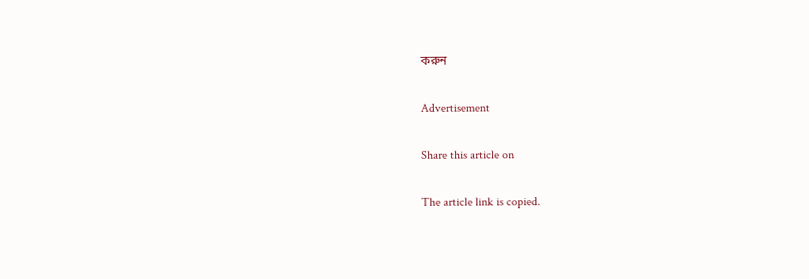করুন

Advertisement

Share this article on

The article link is copied.